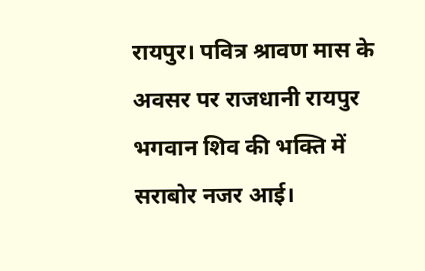रायपुर। पवित्र श्रावण मास के अवसर पर राजधानी रायपुर भगवान शिव की भक्ति में सराबोर नजर आई।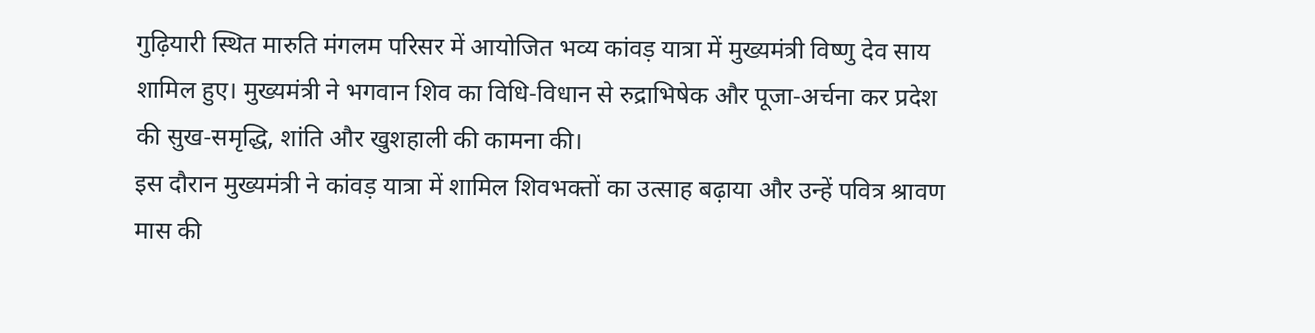गुढ़ियारी स्थित मारुति मंगलम परिसर में आयोजित भव्य कांवड़ यात्रा में मुख्यमंत्री विष्णु देव साय शामिल हुए। मुख्यमंत्री ने भगवान शिव का विधि-विधान से रुद्राभिषेक और पूजा-अर्चना कर प्रदेश की सुख-समृद्धि, शांति और खुशहाली की कामना की।
इस दौरान मुख्यमंत्री ने कांवड़ यात्रा में शामिल शिवभक्तों का उत्साह बढ़ाया और उन्हें पवित्र श्रावण मास की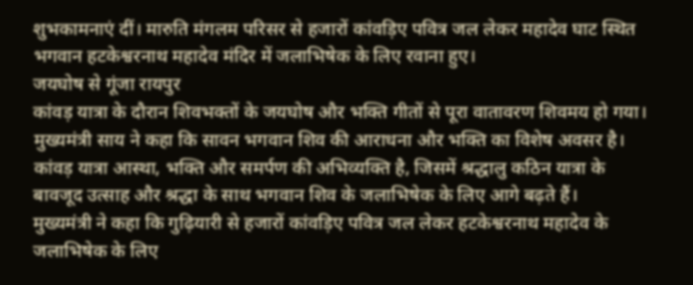शुभकामनाएं दीं। मारुति मंगलम परिसर से हजारों कांवड़िए पवित्र जल लेकर महादेव घाट स्थित भगवान हटकेश्वरनाथ महादेव मंदिर में जलाभिषेक के लिए रवाना हुए।
जयघोष से गूंजा रायपुर
कांवड़ यात्रा के दौरान शिवभक्तों के जयघोष और भक्ति गीतों से पूरा वातावरण शिवमय हो गया। मुख्यमंत्री साय ने कहा कि सावन भगवान शिव की आराधना और भक्ति का विशेष अवसर है। कांवड़ यात्रा आस्था, भक्ति और समर्पण की अभिव्यक्ति है, जिसमें श्रद्धालु कठिन यात्रा के बावजूद उत्साह और श्रद्धा के साथ भगवान शिव के जलाभिषेक के लिए आगे बढ़ते हैं।
मुख्यमंत्री ने कहा कि गुढ़ियारी से हजारों कांवड़िए पवित्र जल लेकर हटकेश्वरनाथ महादेव के जलाभिषेक के लिए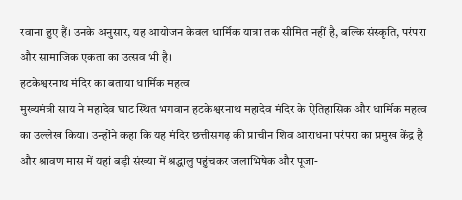रवाना हुए हैं। उनके अनुसार, यह आयोजन केवल धार्मिक यात्रा तक सीमित नहीं है, बल्कि संस्कृति, परंपरा और सामाजिक एकता का उत्सव भी है।
हटकेश्वरनाथ मंदिर का बताया धार्मिक महत्व
मुख्यमंत्री साय ने महादेव घाट स्थित भगवान हटकेश्वरनाथ महादेव मंदिर के ऐतिहासिक और धार्मिक महत्व का उल्लेख किया। उन्होंने कहा कि यह मंदिर छत्तीसगढ़ की प्राचीन शिव आराधना परंपरा का प्रमुख केंद्र है और श्रावण मास में यहां बड़ी संख्या में श्रद्धालु पहुंचकर जलाभिषेक और पूजा-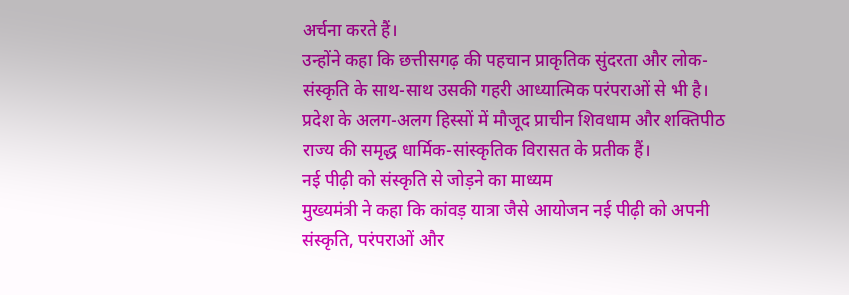अर्चना करते हैं।
उन्होंने कहा कि छत्तीसगढ़ की पहचान प्राकृतिक सुंदरता और लोक-संस्कृति के साथ-साथ उसकी गहरी आध्यात्मिक परंपराओं से भी है। प्रदेश के अलग-अलग हिस्सों में मौजूद प्राचीन शिवधाम और शक्तिपीठ राज्य की समृद्ध धार्मिक-सांस्कृतिक विरासत के प्रतीक हैं।
नई पीढ़ी को संस्कृति से जोड़ने का माध्यम
मुख्यमंत्री ने कहा कि कांवड़ यात्रा जैसे आयोजन नई पीढ़ी को अपनी संस्कृति, परंपराओं और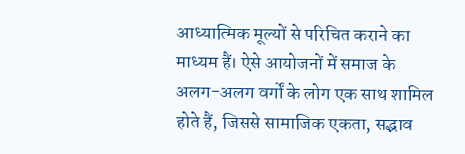आध्यात्मिक मूल्यों से परिचित कराने का माध्यम हैं। ऐसे आयोजनों में समाज के अलग-अलग वर्गों के लोग एक साथ शामिल होते हैं, जिससे सामाजिक एकता, सद्भाव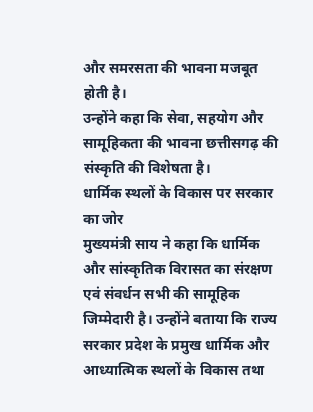और समरसता की भावना मजबूत होती है।
उन्होंने कहा कि सेवा, सहयोग और सामूहिकता की भावना छत्तीसगढ़ की संस्कृति की विशेषता है।
धार्मिक स्थलों के विकास पर सरकार का जोर
मुख्यमंत्री साय ने कहा कि धार्मिक और सांस्कृतिक विरासत का संरक्षण एवं संवर्धन सभी की सामूहिक जिम्मेदारी है। उन्होंने बताया कि राज्य सरकार प्रदेश के प्रमुख धार्मिक और आध्यात्मिक स्थलों के विकास तथा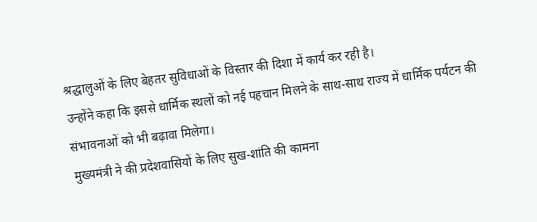श्रद्धालुओं के लिए बेहतर सुविधाओं के विस्तार की दिशा में कार्य कर रही है।
उन्होंने कहा कि इससे धार्मिक स्थलों को नई पहचान मिलने के साथ-साथ राज्य में धार्मिक पर्यटन की संभावनाओं को भी बढ़ावा मिलेगा।
मुख्यमंत्री ने की प्रदेशवासियों के लिए सुख-शांति की कामना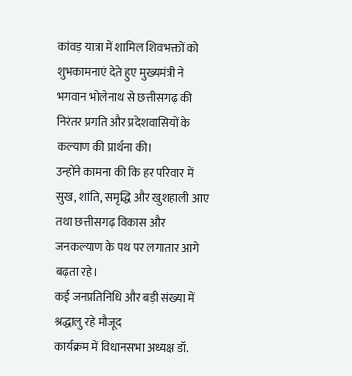कांवड़ यात्रा में शामिल शिवभक्तों को शुभकामनाएं देते हुए मुख्यमंत्री ने भगवान भोलेनाथ से छत्तीसगढ़ की निरंतर प्रगति और प्रदेशवासियों के कल्याण की प्रार्थना की।
उन्होंने कामना की कि हर परिवार में सुख, शांति, समृद्धि और खुशहाली आए तथा छत्तीसगढ़ विकास और जनकल्याण के पथ पर लगातार आगे बढ़ता रहे।
कई जनप्रतिनिधि और बड़ी संख्या में श्रद्धालु रहे मौजूद
कार्यक्रम में विधानसभा अध्यक्ष डॉ.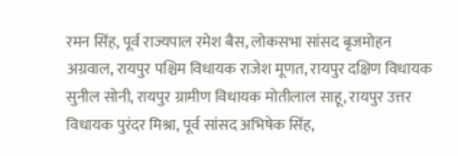रमन सिंह, पूर्व राज्यपाल रमेश बैस, लोकसभा सांसद बृजमोहन अग्रवाल, रायपुर पश्चिम विधायक राजेश मूणत, रायपुर दक्षिण विधायक सुनील सोनी, रायपुर ग्रामीण विधायक मोतीलाल साहू, रायपुर उत्तर विधायक पुरंदर मिश्रा, पूर्व सांसद अभिषेक सिंह,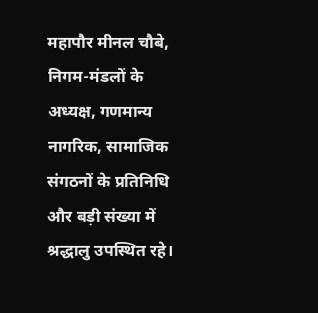महापौर मीनल चौबे, निगम-मंडलों के अध्यक्ष, गणमान्य नागरिक, सामाजिक संगठनों के प्रतिनिधि और बड़ी संख्या में श्रद्धालु उपस्थित रहे।